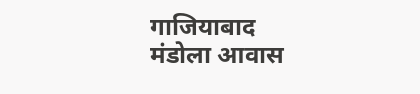गाजियाबाद
मंडोला आवास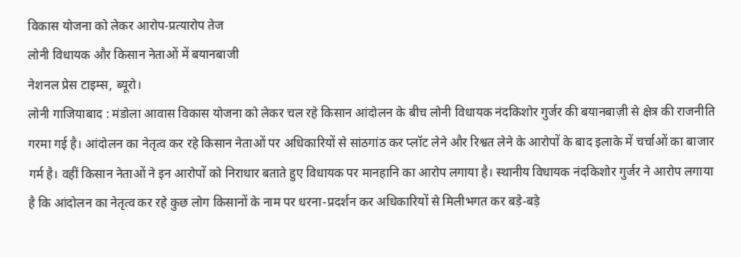विकास योजना को लेकर आरोप-प्रत्यारोप तेज
लोनी विधायक और किसान नेताओं में बयानबाजी
नेशनल प्रेस टाइम्स, ब्यूरो।
लोनी गाजियाबाद : मंडोला आवास विकास योजना को लेकर चल रहे किसान आंदोलन के बीच लोनी विधायक नंदकिशोर गुर्जर की बयानबाज़ी से क्षेत्र की राजनीति गरमा गई है। आंदोलन का नेतृत्व कर रहे किसान नेताओं पर अधिकारियों से सांठगांठ कर प्लॉट लेने और रिश्वत लेने के आरोपों के बाद इलाके में चर्चाओं का बाजार गर्म है। वहीं किसान नेताओं ने इन आरोपों को निराधार बताते हुए विधायक पर मानहानि का आरोप लगाया है। स्थानीय विधायक नंदकिशोर गुर्जर ने आरोप लगाया है कि आंदोलन का नेतृत्व कर रहे कुछ लोग किसानों के नाम पर धरना-प्रदर्शन कर अधिकारियों से मिलीभगत कर बड़े-बड़े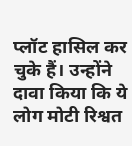प्लॉट हासिल कर चुके हैं। उन्होंने दावा किया कि ये लोग मोटी रिश्वत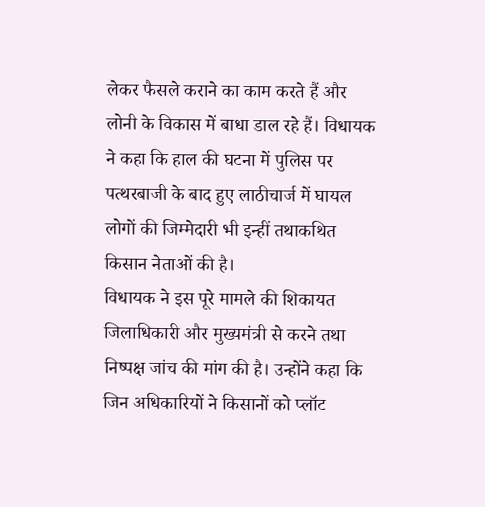लेकर फैसले कराने का काम करते हैं और लोनी के विकास में बाधा डाल रहे हैं। विधायक ने कहा कि हाल की घटना में पुलिस पर पत्थरबाजी के बाद हुए लाठीचार्ज में घायल लोगों की जिम्मेदारी भी इन्हीं तथाकथित किसान नेताओं की है।
विधायक ने इस पूरे मामले की शिकायत जिलाधिकारी और मुख्यमंत्री से करने तथा निष्पक्ष जांच की मांग की है। उन्होंने कहा कि जिन अधिकारियों ने किसानों को प्लॉट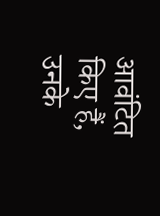आवंटित किए हैं, उनके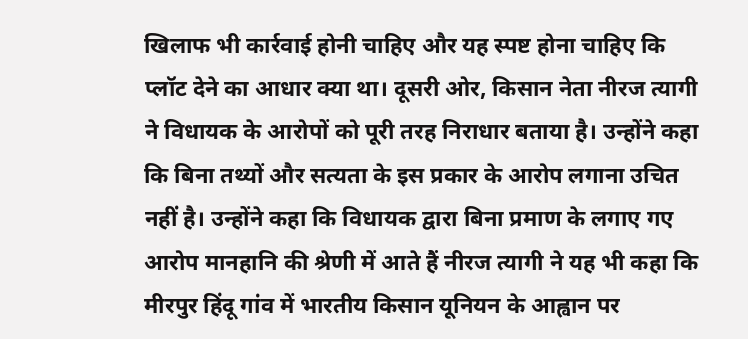खिलाफ भी कार्रवाई होनी चाहिए और यह स्पष्ट होना चाहिए कि प्लॉट देने का आधार क्या था। दूसरी ओर, किसान नेता नीरज त्यागी ने विधायक के आरोपों को पूरी तरह निराधार बताया है। उन्होंने कहा कि बिना तथ्यों और सत्यता के इस प्रकार के आरोप लगाना उचित नहीं है। उन्होंने कहा कि विधायक द्वारा बिना प्रमाण के लगाए गए आरोप मानहानि की श्रेणी में आते हैं नीरज त्यागी ने यह भी कहा कि मीरपुर हिंदू गांव में भारतीय किसान यूनियन के आह्वान पर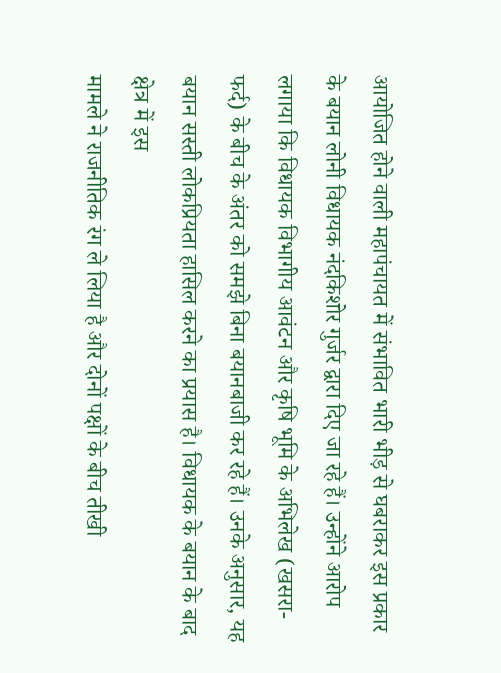आयोजित होने वाली महापंचायत में संभावित भारी भीड़ से घबराकर इस प्रकार के बयान लोनी विधायक नंदकिशोर गुर्जर द्वारा दिए जा रहे हैं। उन्होंने आरोप लगाया कि विधायक विभागीय आवंटन और कृषि भूमि के अभिलेख (खसरा-फर्द) के बीच के अंतर को समझे बिना बयानबाजी कर रहे हैं। उनके अनुसार, यह बयान सस्ती लोकप्रियता हासिल करने का प्रयास है। विधायक के बयान के बाद क्षेत्र में इस
मामले ने राजनीतिक रंग ले लिया है और दोनों पक्षों के बीच तीखी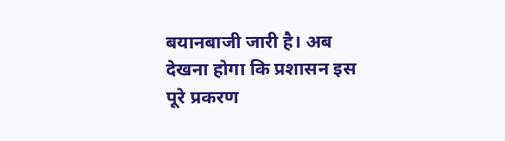बयानबाजी जारी है। अब देखना होगा कि प्रशासन इस पूरे प्रकरण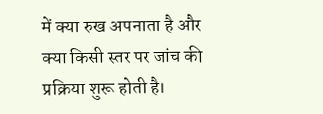में क्या रुख अपनाता है और क्या किसी स्तर पर जांच की प्रक्रिया शुरू होती है।